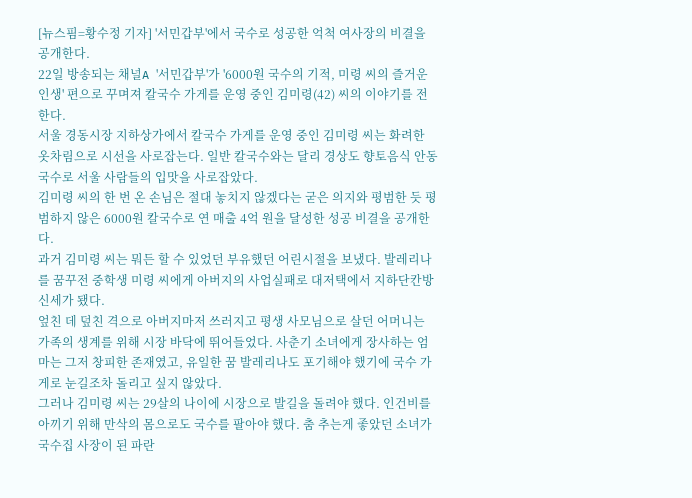[뉴스핌=황수정 기자] '서민갑부'에서 국수로 성공한 억척 여사장의 비결을 공개한다.
22일 방송되는 채널A '서민갑부'가 '6000원 국수의 기적, 미령 씨의 즐거운 인생' 편으로 꾸며져 칼국수 가게를 운영 중인 김미령(42) 씨의 이야기를 전한다.
서울 경동시장 지하상가에서 칼국수 가게를 운영 중인 김미령 씨는 화려한 옷차림으로 시선을 사로잡는다. 일반 칼국수와는 달리 경상도 향토음식 안동국수로 서울 사람들의 입맛을 사로잡았다.
김미령 씨의 한 번 온 손님은 절대 놓치지 않겠다는 굳은 의지와 평범한 듯 평범하지 않은 6000원 칼국수로 연 매출 4억 원을 달성한 성공 비결을 공개한다.
과거 김미령 씨는 뭐든 할 수 있었던 부유했던 어린시절을 보냈다. 발레리나를 꿈꾸전 중학생 미령 씨에게 아버지의 사업실패로 대저택에서 지하단칸방 신세가 됐다.
엎친 데 덮친 격으로 아버지마저 쓰러지고 평생 사모님으로 살던 어머니는 가족의 생계를 위해 시장 바닥에 뛰어들었다. 사춘기 소녀에게 장사하는 엄마는 그저 창피한 존재였고, 유일한 꿈 발레리나도 포기해야 했기에 국수 가게로 눈길조차 돌리고 싶지 않았다.
그러나 김미령 씨는 29살의 나이에 시장으로 발길을 돌려야 했다. 인건비를 아끼기 위해 만삭의 몸으로도 국수를 팔아야 했다. 춤 추는게 좋았던 소녀가 국수집 사장이 된 파란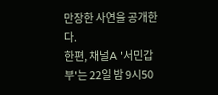만장한 사연을 공개한다.
한편, 채널A '서민갑부'는 22일 밤 9시50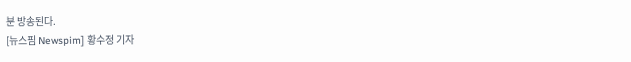분 방송된다.
[뉴스핌 Newspim] 황수정 기자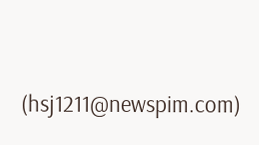(hsj1211@newspim.com)